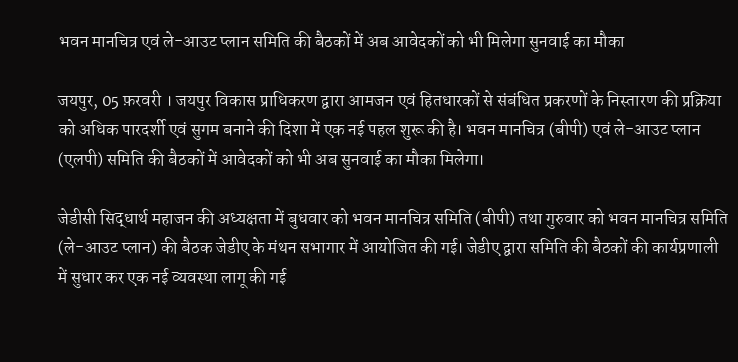भवन मानचित्र एवं ले-आउट प्लान समिति की बैठकों में अब आवेदकों को भी मिलेगा सुनवाई का मौका

जयपुर, 05 फ़रवरी । जयपुर विकास प्राधिकरण द्वारा आमजन एवं हितधारकों से संबंधित प्रकरणों के निस्तारण की प्रक्रिया को अधिक पारदर्शी एवं सुगम बनाने की दिशा में एक नई पहल शुरू की है। भवन मानचित्र (बीपी) एवं ले-आउट प्लान (एलपी) समिति की बैठकों में आवेदकों को भी अब सुनवाई का मौका मिलेगा।

जेडीसी सिद्धार्थ महाजन की अध्यक्षता में बुधवार को भवन मानचित्र समिति (बीपी) तथा गुरुवार को भवन मानचित्र समिति (ले-आउट प्लान) की बैठक जेडीए के मंथन सभागार में आयोजित की गई। जेडीए द्वारा समिति की बैठकों की कार्यप्रणाली में सुधार कर एक नई व्यवस्था लागू की गई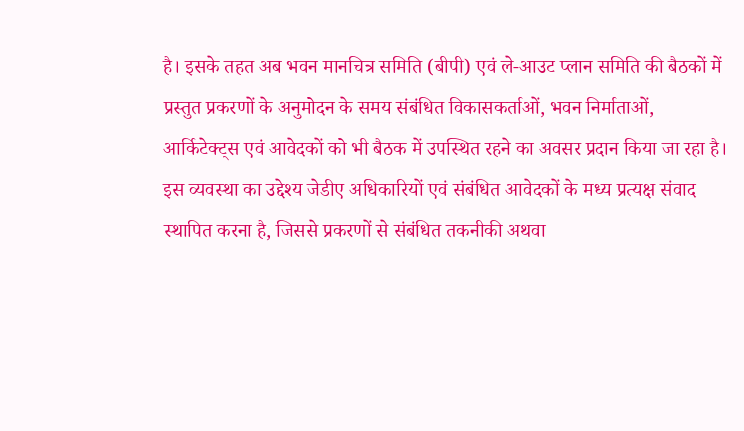है। इसके तहत अब भवन मानचित्र समिति (बीपी) एवं ले-आउट प्लान समिति की बैठकों में प्रस्तुत प्रकरणों के अनुमोदन के समय संबंधित विकासकर्ताओं, भवन निर्माताओं, आर्किटेक्ट्स एवं आवेदकों को भी बैठक में उपस्थित रहने का अवसर प्रदान किया जा रहा है। इस व्यवस्था का उद्देश्य जेडीए अधिकारियों एवं संबंधित आवेदकों के मध्य प्रत्यक्ष संवाद स्थापित करना है, जिससे प्रकरणों से संबंधित तकनीकी अथवा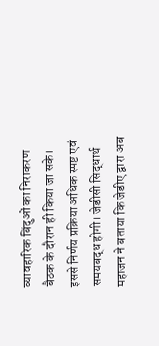व्यावहारिक बिंदुओं का निराकरण बैठक के दौरान ही किया जा सके। इससे निर्णय प्रक्रिया अधिक स्पष्ट एवं समयबद्ध होगी। जेडीसी सिद्धार्थ महाजन ने बताया कि जेडीए द्वारा अब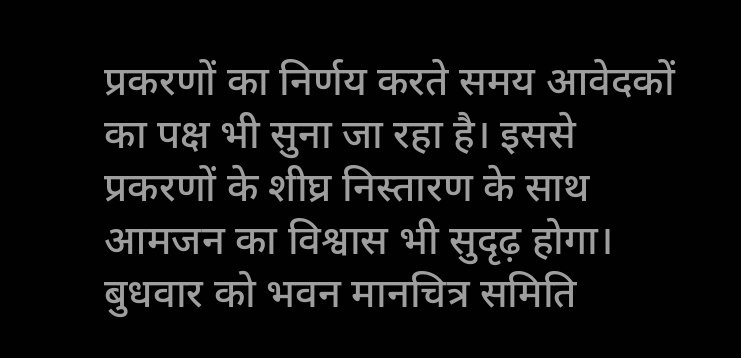प्रकरणों का निर्णय करते समय आवेदकों का पक्ष भी सुना जा रहा है। इससे प्रकरणों के शीघ्र निस्तारण के साथ आमजन का विश्वास भी सुदृढ़ होगा। बुधवार को भवन मानचित्र समिति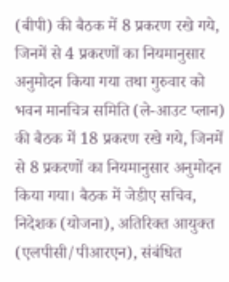(बीपी) की बैठक में 8 प्रकरण रखे गये, जिनमें से 4 प्रकरणों का नियमानुसार अनुमोदन किया गया तथा गुरुवार को भवन मानचित्र समिति (ले-आउट प्लान) की बैठक में 18 प्रकरण रखे गये, जिनमें से 8 प्रकरणों का नियमानुसार अनुमोदन किया गया। बैठक में जेडीए सचिव, निदेशक (योजना), अतिरिक्त आयुक्त (एलपीसी/पीआरएन), संबंधित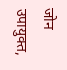जोन उपायुक्त,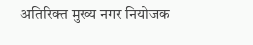अतिरिक्त मुख्य नगर नियोजक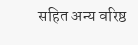सहित अन्य वरिष्ठ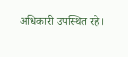अधिकारी उपस्थित रहे।